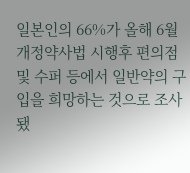일본인의 66%가 올해 6월 개정약사법 시행후 편의점 및 수퍼 등에서 일반약의 구입을 희망하는 것으로 조사됐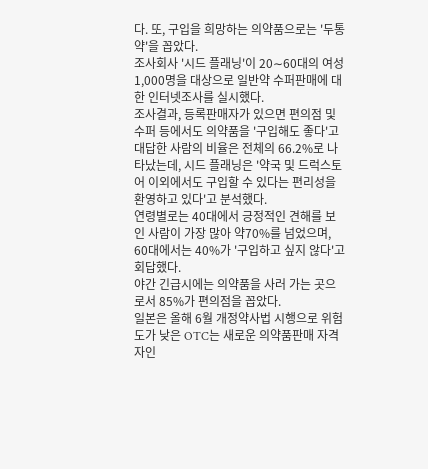다. 또, 구입을 희망하는 의약품으로는 '두통약'을 꼽았다.
조사회사 '시드 플래닝'이 20∼60대의 여성 1,000명을 대상으로 일반약 수퍼판매에 대한 인터넷조사를 실시했다.
조사결과, 등록판매자가 있으면 편의점 및 수퍼 등에서도 의약품을 '구입해도 좋다'고 대답한 사람의 비율은 전체의 66.2%로 나타났는데, 시드 플래닝은 '약국 및 드럭스토어 이외에서도 구입할 수 있다는 편리성을 환영하고 있다'고 분석했다.
연령별로는 40대에서 긍정적인 견해를 보인 사람이 가장 많아 약70%를 넘었으며, 60대에서는 40%가 '구입하고 싶지 않다'고 회답했다.
야간 긴급시에는 의약품을 사러 가는 곳으로서 85%가 편의점을 꼽았다.
일본은 올해 6월 개정약사법 시행으로 위험도가 낮은 OTC는 새로운 의약품판매 자격자인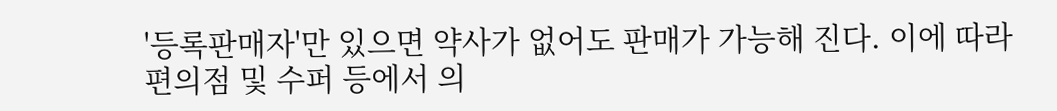'등록판매자'만 있으면 약사가 없어도 판매가 가능해 진다. 이에 따라 편의점 및 수퍼 등에서 의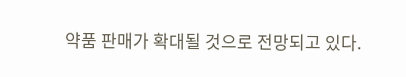약품 판매가 확대될 것으로 전망되고 있다.